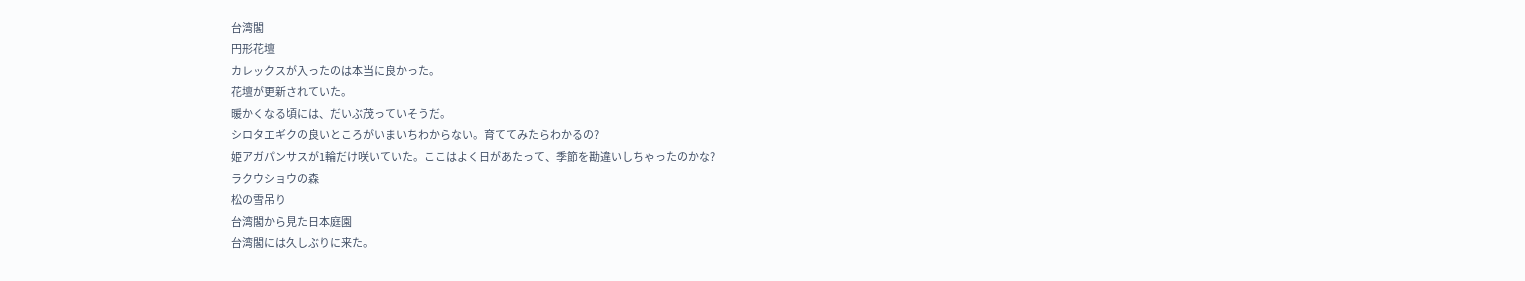台湾閣
円形花壇
カレックスが入ったのは本当に良かった。
花壇が更新されていた。
暖かくなる頃には、だいぶ茂っていそうだ。
シロタエギクの良いところがいまいちわからない。育ててみたらわかるの?
姫アガパンサスが1輪だけ咲いていた。ここはよく日があたって、季節を勘違いしちゃったのかな?
ラクウショウの森
松の雪吊り
台湾閣から見た日本庭園
台湾閣には久しぶりに来た。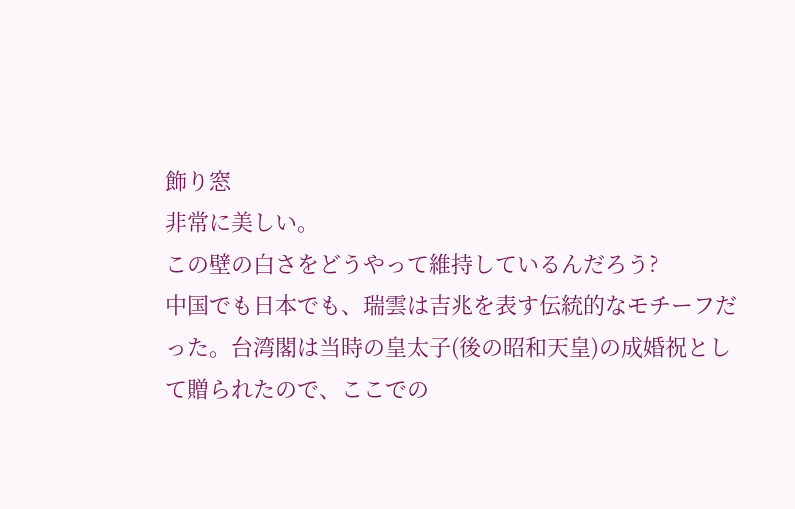飾り窓
非常に美しい。
この壁の白さをどうやって維持しているんだろう?
中国でも日本でも、瑞雲は吉兆を表す伝統的なモチーフだった。台湾閣は当時の皇太子(後の昭和天皇)の成婚祝として贈られたので、ここでの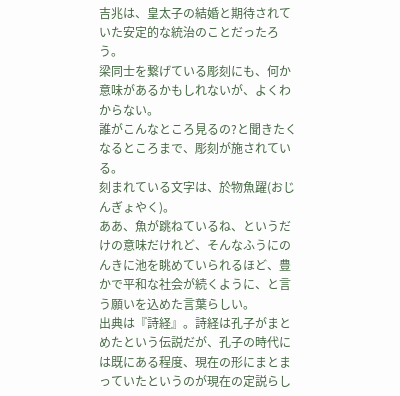吉兆は、皇太子の結婚と期待されていた安定的な統治のことだったろう。
梁同士を繋げている彫刻にも、何か意味があるかもしれないが、よくわからない。
誰がこんなところ見るの?と聞きたくなるところまで、彫刻が施されている。
刻まれている文字は、於物魚躍(おじんぎょやく)。
ああ、魚が跳ねているね、というだけの意味だけれど、そんなふうにのんきに池を眺めていられるほど、豊かで平和な社会が続くように、と言う願いを込めた言葉らしい。
出典は『詩経』。詩経は孔子がまとめたという伝説だが、孔子の時代には既にある程度、現在の形にまとまっていたというのが現在の定説らし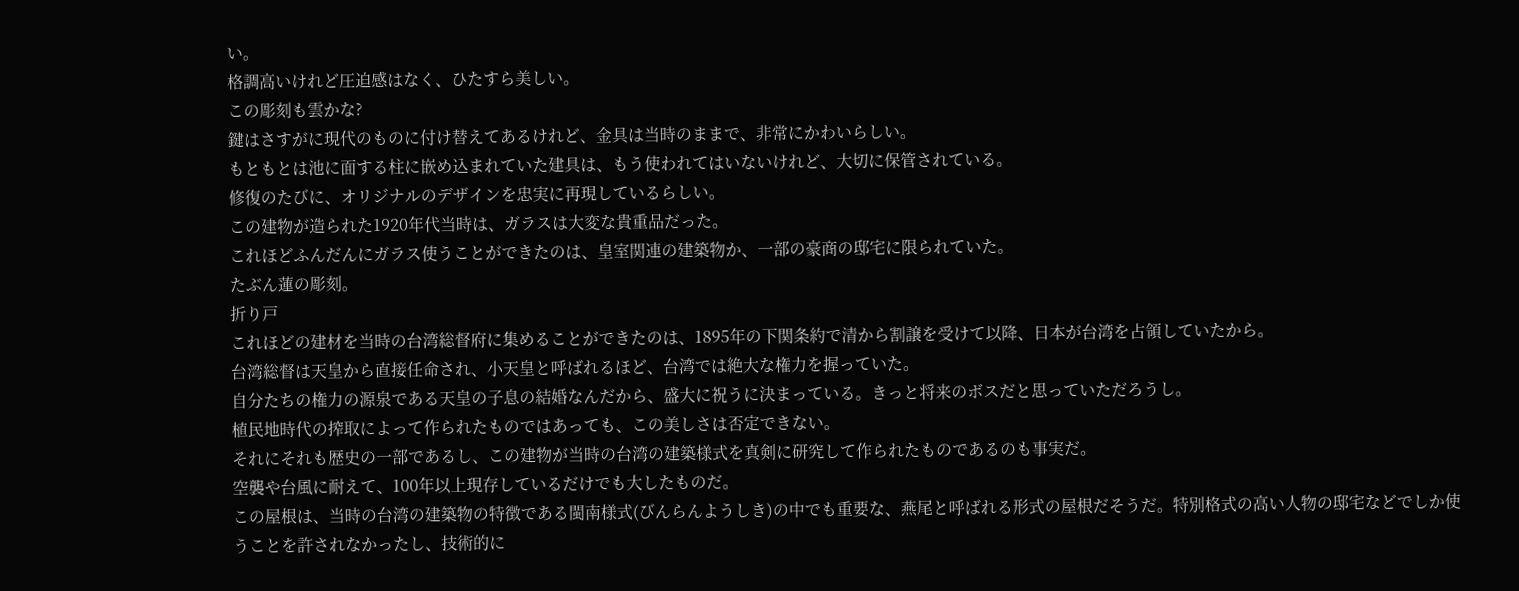い。
格調高いけれど圧迫感はなく、ひたすら美しい。
この彫刻も雲かな?
鍵はさすがに現代のものに付け替えてあるけれど、金具は当時のままで、非常にかわいらしい。
もともとは池に面する柱に嵌め込まれていた建具は、もう使われてはいないけれど、大切に保管されている。
修復のたびに、オリジナルのデザインを忠実に再現しているらしい。
この建物が造られた1920年代当時は、ガラスは大変な貴重品だった。
これほどふんだんにガラス使うことができたのは、皇室関連の建築物か、一部の豪商の邸宅に限られていた。
たぶん蓮の彫刻。
折り戸
これほどの建材を当時の台湾総督府に集めることができたのは、1895年の下関条約で清から割譲を受けて以降、日本が台湾を占領していたから。
台湾総督は天皇から直接任命され、小天皇と呼ばれるほど、台湾では絶大な権力を握っていた。
自分たちの権力の源泉である天皇の子息の結婚なんだから、盛大に祝うに決まっている。きっと将来のボスだと思っていただろうし。
植民地時代の搾取によって作られたものではあっても、この美しさは否定できない。
それにそれも歴史の一部であるし、この建物が当時の台湾の建築様式を真剣に研究して作られたものであるのも事実だ。
空襲や台風に耐えて、100年以上現存しているだけでも大したものだ。
この屋根は、当時の台湾の建築物の特徴である閩南様式(びんらんようしき)の中でも重要な、燕尾と呼ばれる形式の屋根だそうだ。特別格式の高い人物の邸宅などでしか使うことを許されなかったし、技術的に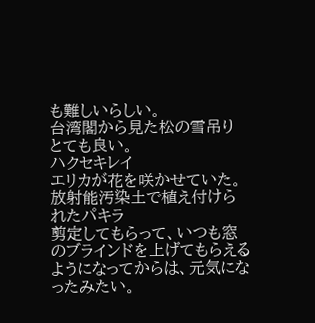も難しいらしい。
台湾閣から見た松の雪吊り
とても良い。
ハクセキレイ
エリカが花を咲かせていた。
放射能汚染土で植え付けられたパキラ
剪定してもらって、いつも窓のブラインドを上げてもらえるようになってからは、元気になったみたい。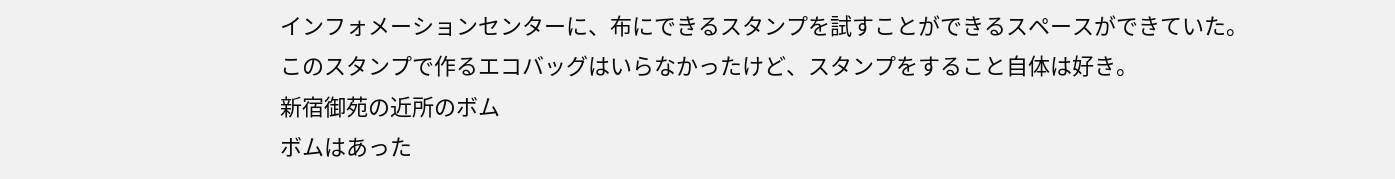インフォメーションセンターに、布にできるスタンプを試すことができるスペースができていた。
このスタンプで作るエコバッグはいらなかったけど、スタンプをすること自体は好き。
新宿御苑の近所のボム
ボムはあった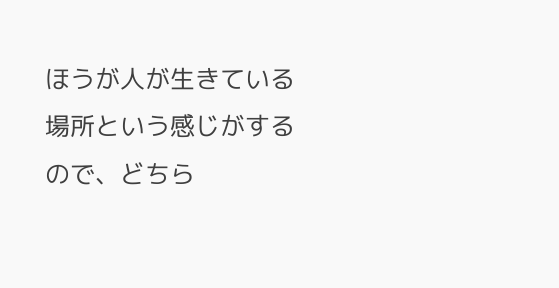ほうが人が生きている場所という感じがするので、どちら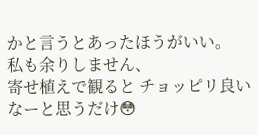かと言うとあったほうがいい。
私も余りしません、
寄せ植えで観ると チョッピリ良いなーと思うだけ😳